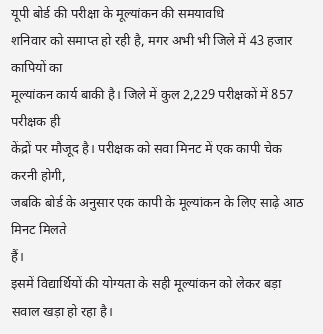यूपी बोर्ड की परीक्षा के मूल्यांकन की समयावधि
शनिवार को समाप्त हो रही है, मगर अभी भी जिले में 43 हजार कापियों का
मूल्यांकन कार्य बाकी है। जिले में कुल 2,229 परीक्षकों में 857 परीक्षक ही
केंद्रों पर मौजूद है। परीक्षक को सवा मिनट में एक कापी चेक करनी होगी,
जबकि बोर्ड के अनुसार एक कापी के मूल्यांकन के लिए साढ़े आठ मिनट मिलते
हैं।
इसमें विद्यार्थियों की योग्यता के सही मूल्यांकन को लेकर बड़ा
सवाल खड़ा हो रहा है।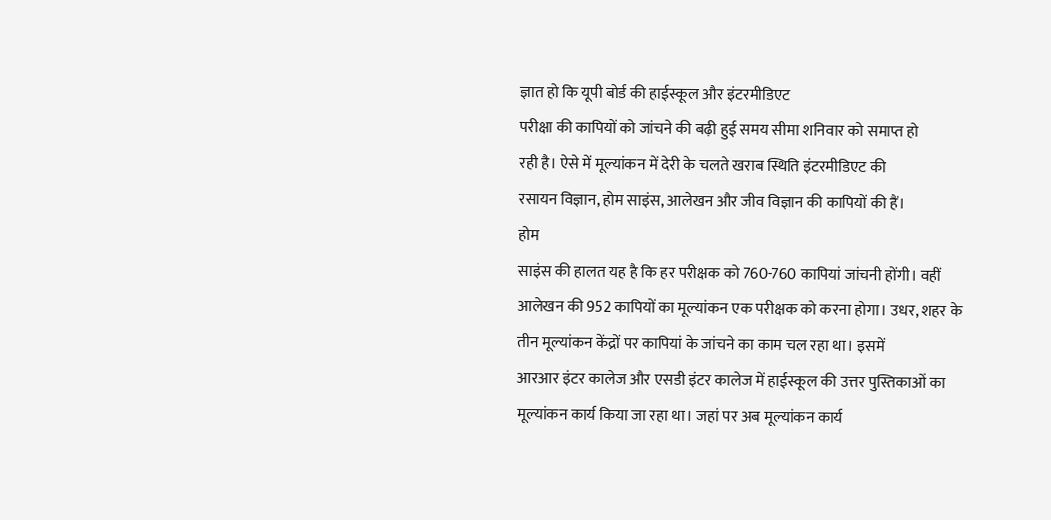ज्ञात हो कि यूपी बोर्ड की हाईस्कूल और इंटरमीडिएट
परीक्षा की कापियों को जांचने की बढ़ी हुई समय सीमा शनिवार को समाप्त हो
रही है। ऐसे में मूल्यांकन में देरी के चलते खराब स्थिति इंटरमीडिएट की
रसायन विज्ञान, होम साइंस, आलेखन और जीव विज्ञान की कापियों की हैं।
होम
साइंस की हालत यह है कि हर परीक्षक को 760-760 कापियां जांचनी होंगी। वहीं
आलेखन की 952 कापियों का मूल्यांकन एक परीक्षक को करना होगा। उधर, शहर के
तीन मूल्यांकन केंद्रों पर कापियां के जांचने का काम चल रहा था। इसमें
आरआर इंटर कालेज और एसडी इंटर कालेज में हाईस्कूल की उत्तर पुस्तिकाओं का
मूल्यांकन कार्य किया जा रहा था। जहां पर अब मूल्यांकन कार्य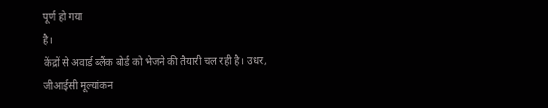पूर्ण हो गया
है।
केंद्रों से अवार्ड ब्लैंक बोर्ड को भेजने की तैयारी चल रही है। उधर,
जीआईसी मूल्यांकन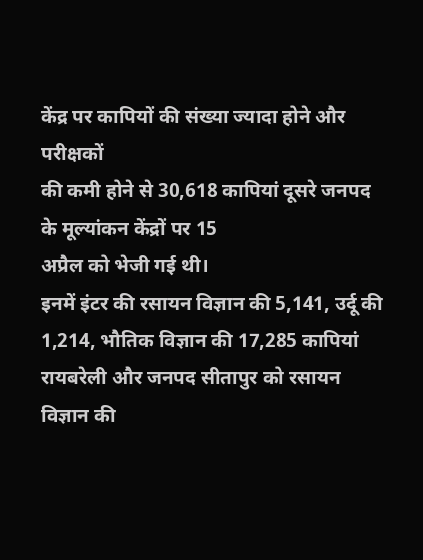केंद्र पर कापियों की संख्या ज्यादा होने और परीक्षकों
की कमी होने से 30,618 कापियां दूसरे जनपद के मूल्यांकन केंद्रों पर 15
अप्रैल को भेजी गई थी।
इनमें इंटर की रसायन विज्ञान की 5,141, उर्दू की
1,214, भौतिक विज्ञान की 17,285 कापियां रायबरेली और जनपद सीतापुर को रसायन
विज्ञान की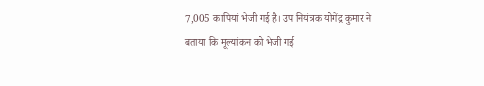7,005 कापियां भेजी गई है। उप नियंत्रक योगेंद्र कुमार ने
बताया कि मूल्यांकन को भेजी गई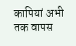कापियां अभी तक वापस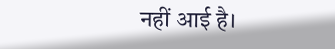नहीं आई है।